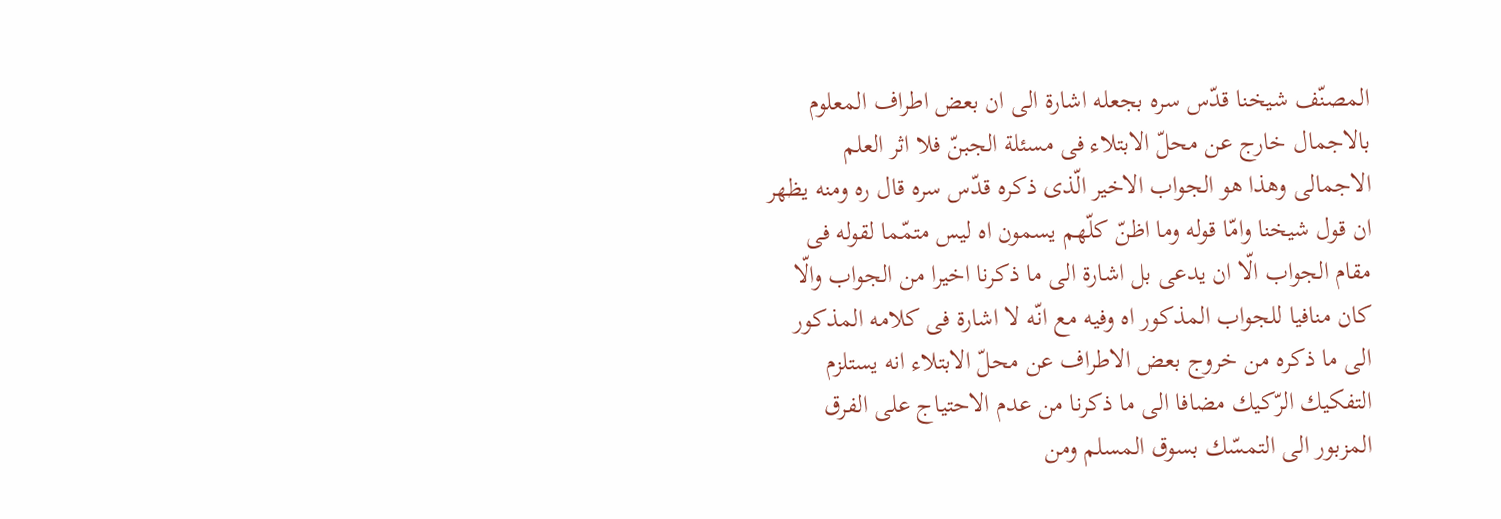المصنّف شيخنا قدّس سره بجعله اشارة الى ان بعض اطراف المعلوم بالاجمال خارج عن محلّ الابتلاء فى مسئلة الجبنّ فلا اثر العلم الاجمالى وهذا هو الجواب الاخير الّذى ذكره قدّس سره قال ره ومنه يظهر ان قول شيخنا وامّا قوله وما اظنّ كلّهم يسمون اه ليس متمّما لقوله فى مقام الجواب الّا ان يدعى بل اشارة الى ما ذكرنا اخيرا من الجواب والّا كان منافيا للجواب المذكور اه وفيه مع انّه لا اشارة فى كلامه المذكور الى ما ذكره من خروج بعض الاطراف عن محلّ الابتلاء انه يستلزم التفكيك الرّكيك مضافا الى ما ذكرنا من عدم الاحتياج على الفرق المزبور الى التمسّك بسوق المسلم ومن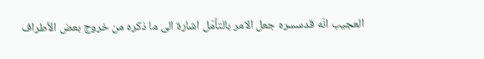العجيب انّه قدسسره جعل الامر بالتأمّل اشارة الى ما ذكره من خروج بعض الأطراف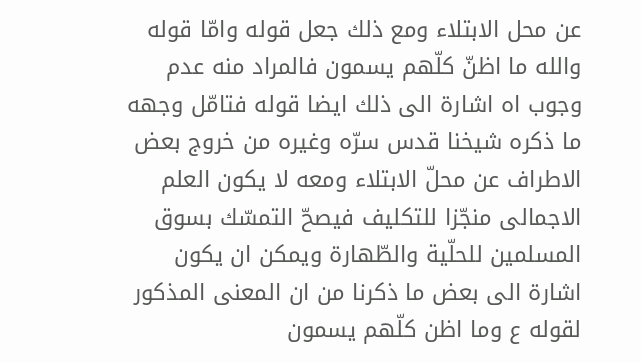عن محل الابتلاء ومع ذلك جعل قوله وامّا قوله والله ما اظنّ كلّهم يسمون فالمراد منه عدم وجوب اه اشارة الى ذلك ايضا قوله فتامّل وجهه ما ذكره شيخنا قدس سرّه وغيره من خروج بعض الاطراف عن محلّ الابتلاء ومعه لا يكون العلم الاجمالى منجّزا للتكليف فيصحّ التمسّك بسوق المسلمين للحلّية والطّهارة ويمكن ان يكون اشارة الى بعض ما ذكرنا من ان المعنى المذكور لقوله ع وما اظن كلّهم يسمون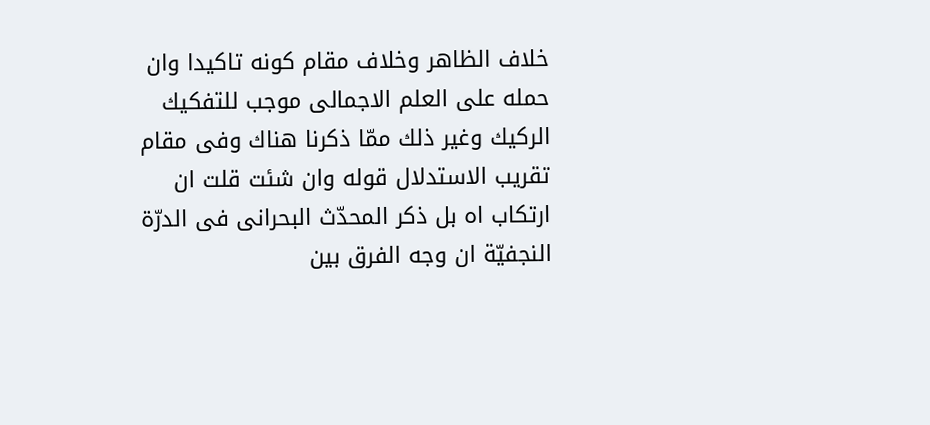خلاف الظاهر وخلاف مقام كونه تاكيدا وان حمله على العلم الاجمالى موجب للتفكيك الركيك وغير ذلك ممّا ذكرنا هناك وفى مقام تقريب الاستدلال قوله وان شئت قلت ان ارتكاب اه بل ذكر المحدّث البحرانى فى الدرّة النجفيّة ان وجه الفرق بين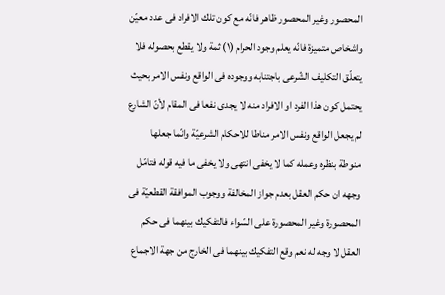المحصور وغير المحصور ظاهر فانّه مع كون تلك الافراد فى عدد معيّن واشخاص متميزة فانّه يعلم وجود الحرام (١) ثمة ولا يقطع بحصوله فلا يتعلّق التكليف الشّرعى باجتنابه ووجوده فى الواقع ونفس الامر بحيث يحتمل كون هذا الفرد او الافراد منه لا يجدى نفعا فى المقام لأنّ الشارع لم يجعل الواقع ونفس الامر مناطا للاحكام الشرعيّة وانّما جعلها منوطة بنظره وعمله كما لا يخفى انتهى ولا يخفى ما فيه قوله فتامّل وجهه ان حكم العقل بعدم جواز المخالفة ووجوب الموافقة القطعيّة فى المحصورة وغير المحصورة على السّواء فالتفكيك بينهما فى حكم العقل لا وجه له نعم وقع التفكيك بينهما فى الخارج من جهة الاجماع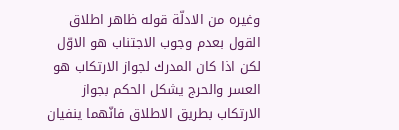وغيره من الادلّة قوله ظاهر اطلاق القول بعدم وجوب الاجتناب هو الاوّل لكن اذا كان المدرك لجواز الارتكاب هو العسر والحرج يشكل الحكم بجواز الارتكاب بطريق الاطلاق فانّهما ينفيان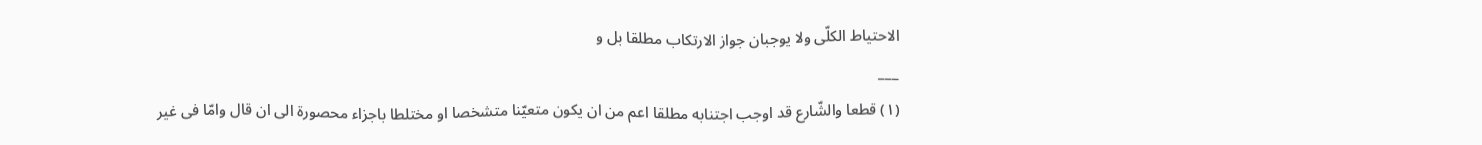الاحتياط الكلّى ولا يوجبان جواز الارتكاب مطلقا بل و
___
(١) قطعا والشّارع قد اوجب اجتنابه مطلقا اعم من ان يكون متعيّنا متشخصا او مختلطا باجزاء محصورة الى ان قال وامّا فى غير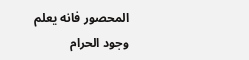المحصور فانه يعلم وجود الحرام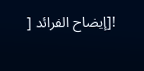![إيضاح الفرائد [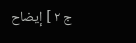ج ٢ ] إيضاح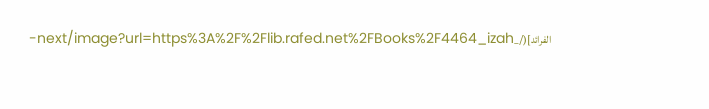الفرائد](/_next/image?url=https%3A%2F%2Flib.rafed.net%2FBooks%2F4464_izah-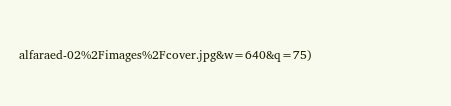alfaraed-02%2Fimages%2Fcover.jpg&w=640&q=75)